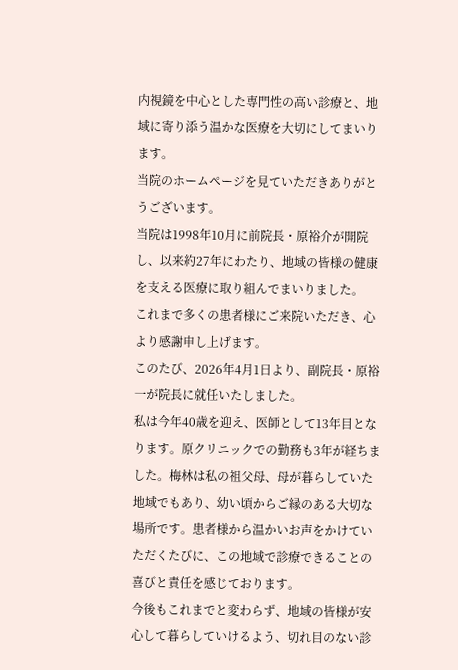内視鏡を中心とした専門性の高い診療と、地域に寄り添う温かな医療を大切にしてまいります。
当院のホームページを見ていただきありがとうございます。
当院は1998年10月に前院長・原裕介が開院し、以来約27年にわたり、地域の皆様の健康を支える医療に取り組んでまいりました。
これまで多くの患者様にご来院いただき、心より感謝申し上げます。
このたび、2026年4月1日より、副院長・原裕一が院長に就任いたしました。
私は今年40歳を迎え、医師として13年目となります。原クリニックでの勤務も3年が経ちました。梅林は私の祖父母、母が暮らしていた地域でもあり、幼い頃からご縁のある大切な場所です。患者様から温かいお声をかけていただくたびに、この地域で診療できることの喜びと責任を感じております。
今後もこれまでと変わらず、地域の皆様が安心して暮らしていけるよう、切れ目のない診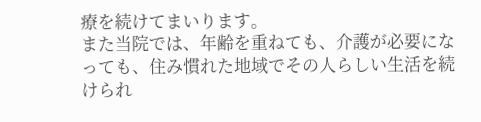療を続けてまいります。
また当院では、年齢を重ねても、介護が必要になっても、住み慣れた地域でその人らしい生活を続けられ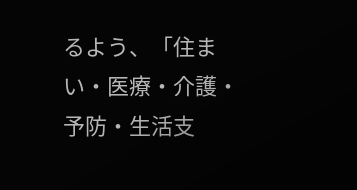るよう、「住まい・医療・介護・予防・生活支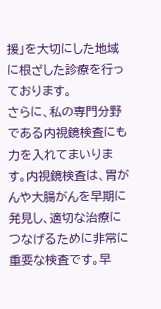援」を大切にした地域に根ざした診療を行っております。
さらに、私の専門分野である内視鏡検査にも力を入れてまいります。内視鏡検査は、胃がんや大腸がんを早期に発見し、適切な治療につなげるために非常に重要な検査です。早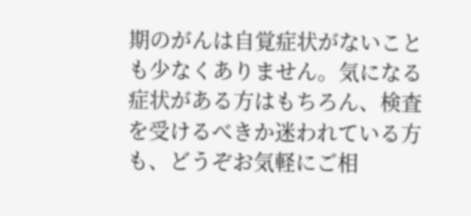期のがんは自覚症状がないことも少なくありません。気になる症状がある方はもちろん、検査を受けるべきか迷われている方も、どうぞお気軽にご相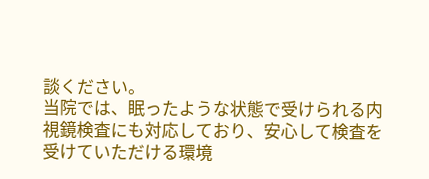談ください。
当院では、眠ったような状態で受けられる内視鏡検査にも対応しており、安心して検査を受けていただける環境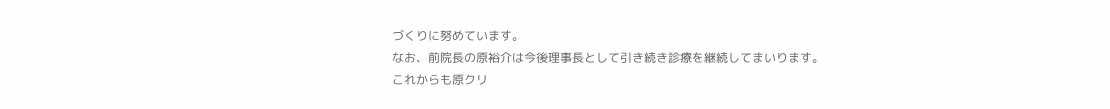づくりに努めています。
なお、前院長の原裕介は今後理事長として引き続き診療を継続してまいります。
これからも原クリ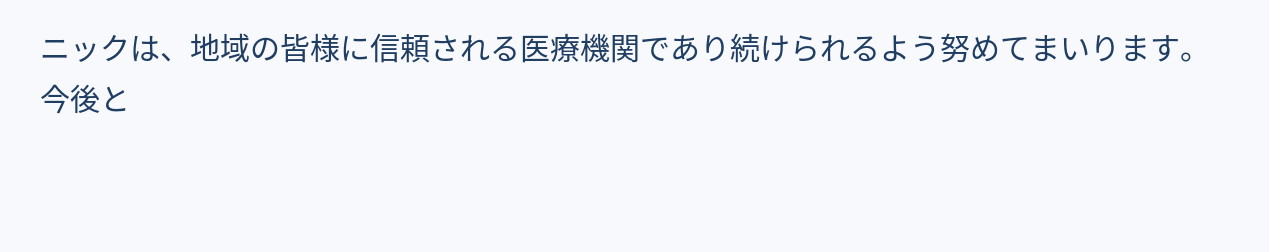ニックは、地域の皆様に信頼される医療機関であり続けられるよう努めてまいります。
今後と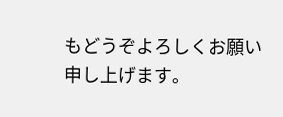もどうぞよろしくお願い申し上げます。